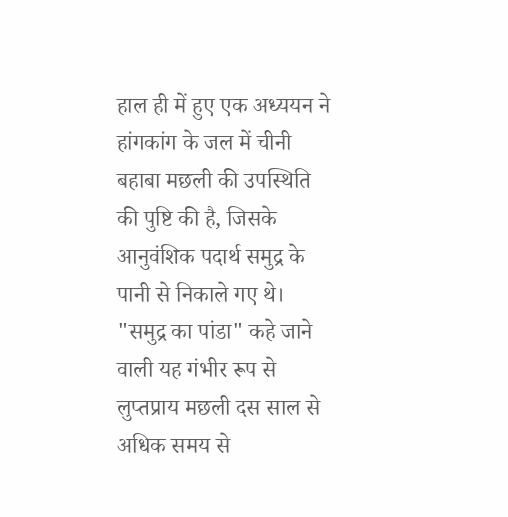हाल ही में हुए एक अध्ययन ने हांगकांग के जल में चीनी बहाबा मछली की उपस्थिति की पुष्टि की है, जिसके आनुवंशिक पदार्थ समुद्र के पानी से निकाले गए थे। "समुद्र का पांडा" कहे जाने वाली यह गंभीर रूप से लुप्तप्राय मछली दस साल से अधिक समय से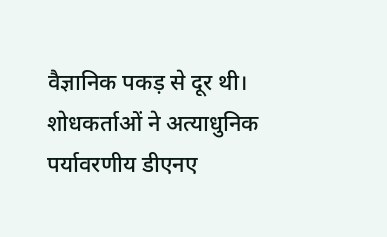वैज्ञानिक पकड़ से दूर थी। शोधकर्ताओं ने अत्याधुनिक पर्यावरणीय डीएनए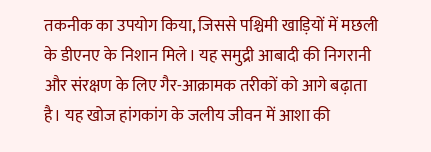तकनीक का उपयोग किया, जिससे पश्चिमी खाड़ियों में मछली के डीएनए के निशान मिले। यह समुद्री आबादी की निगरानी और संरक्षण के लिए गैर-आक्रामक तरीकों को आगे बढ़ाता है। यह खोज हांगकांग के जलीय जीवन में आशा की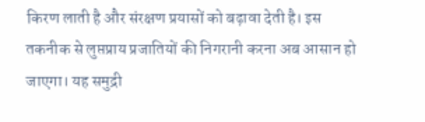किरण लाती है और संरक्षण प्रयासों को बढ़ावा देती है। इस तकनीक से लुप्तप्राय प्रजातियों की निगरानी करना अब आसान हो जाएगा। यह समुद्री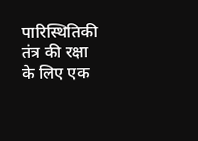पारिस्थितिकी तंत्र की रक्षा के लिए एक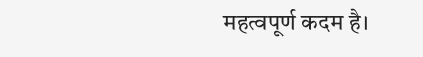महत्वपूर्ण कदम है।